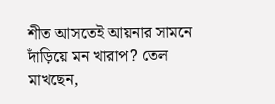শীত আসতেই আয়নার সামনে দাঁড়িয়ে মন খারাপ? তেল মাখছেন,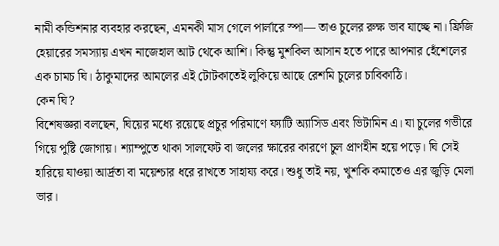নামী কন্ডিশনার ব্যবহার করছেন, এমনকী মাস গেলে পার্লারে স্পা— তাও চুলের রুক্ষ ভাব যাচ্ছে না। ফ্রিজি হেয়ারের সমস্যায় এখন নাজেহাল আট থেকে আশি। কিন্তু মুশকিল আসান হতে পারে আপনার হেঁশেলের এক চামচ ঘি। ঠাকুমাদের আমলের এই টোটকাতেই লুকিয়ে আছে রেশমি চুলের চাবিকাঠি।
কেন ঘি?
বিশেষজ্ঞরা বলছেন, ঘিয়ের মধ্যে রয়েছে প্রচুর পরিমাণে ফ্যাটি অ্যাসিড এবং ভিটামিন এ। যা চুলের গভীরে গিয়ে পুষ্টি জোগায়। শ্যাম্পুতে থাকা সালফেট বা জলের ক্ষারের কারণে চুল প্রাণহীন হয়ে পড়ে। ঘি সেই হারিয়ে যাওয়া আর্দ্রতা বা ময়েশ্চার ধরে রাখতে সাহায্য করে। শুধু তাই নয়, খুশকি কমাতেও এর জুড়ি মেলা ভার।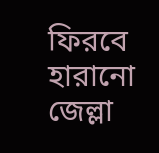ফিরবে হারানো জেল্লা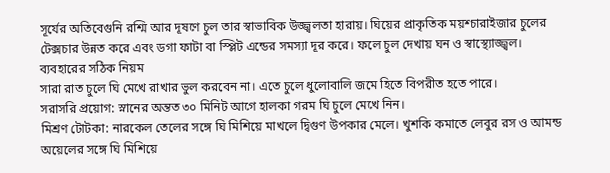সূর্যের অতিবেগুনি রশ্মি আর দূষণে চুল তার স্বাভাবিক উজ্জ্বলতা হারায়। ঘিয়ের প্রাকৃতিক ময়শ্চারাইজার চুলের টেক্সচার উন্নত করে এবং ডগা ফাটা বা স্প্লিট এন্ডের সমস্যা দূর করে। ফলে চুল দেখায় ঘন ও স্বাস্থ্যোজ্জ্বল।
ব্যবহারের সঠিক নিয়ম
সারা রাত চুলে ঘি মেখে রাখার ভুল করবেন না। এতে চুলে ধুলোবালি জমে হিতে বিপরীত হতে পারে।
সরাসরি প্রয়োগ: স্নানের অন্তত ৩০ মিনিট আগে হালকা গরম ঘি চুলে মেখে নিন।
মিশ্রণ টোটকা: নারকেল তেলের সঙ্গে ঘি মিশিয়ে মাখলে দ্বিগুণ উপকার মেলে। খুশকি কমাতে লেবুর রস ও আমন্ড অয়েলের সঙ্গে ঘি মিশিয়ে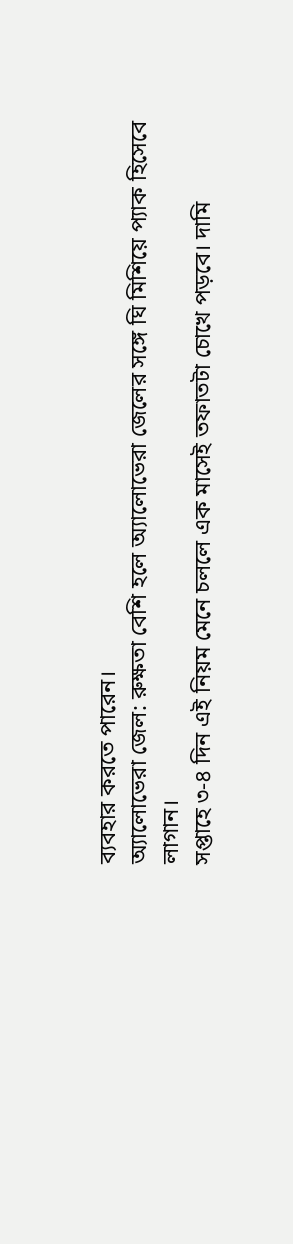ব্যবহার করতে পারেন।
অ্যালোভেরা জেল: রুক্ষতা বেশি হলে অ্যালোভেরা জেলের সঙ্গে ঘি মিশিয়ে প্যাক হিসেবে লাগান।
সপ্তাহে ৩-৪ দিন এই নিয়ম মেনে চললে এক মাসেই তফাতটা চোখে পড়বে। দামি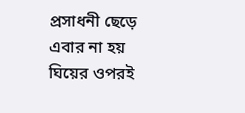প্রসাধনী ছেড়ে এবার না হয় ঘিয়ের ওপরই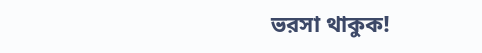ভরসা থাকুক!